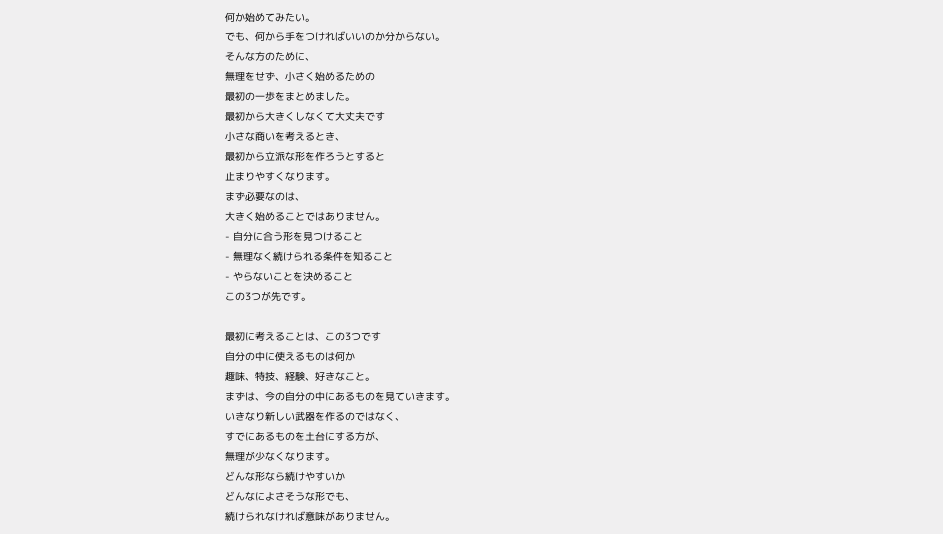何か始めてみたい。
でも、何から手をつければいいのか分からない。
そんな方のために、
無理をせず、小さく始めるための
最初の一歩をまとめました。
最初から大きくしなくて大丈夫です
小さな商いを考えるとき、
最初から立派な形を作ろうとすると
止まりやすくなります。
まず必要なのは、
大きく始めることではありません。
- 自分に合う形を見つけること
- 無理なく続けられる条件を知ること
- やらないことを決めること
この3つが先です。

最初に考えることは、この3つです
自分の中に使えるものは何か
趣味、特技、経験、好きなこと。
まずは、今の自分の中にあるものを見ていきます。
いきなり新しい武器を作るのではなく、
すでにあるものを土台にする方が、
無理が少なくなります。
どんな形なら続けやすいか
どんなによさそうな形でも、
続けられなければ意味がありません。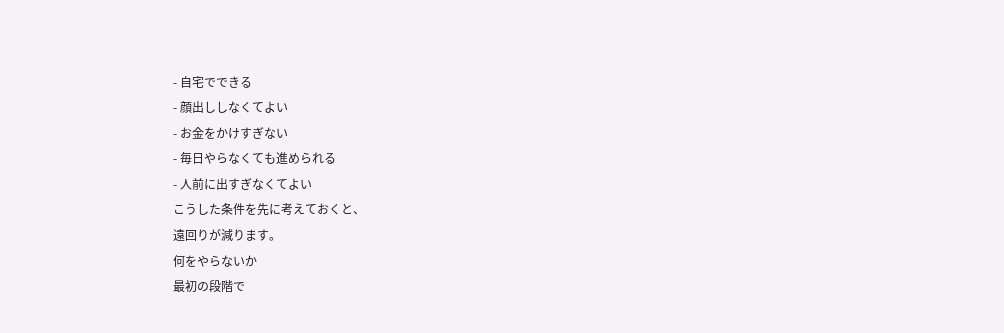- 自宅でできる
- 顔出ししなくてよい
- お金をかけすぎない
- 毎日やらなくても進められる
- 人前に出すぎなくてよい
こうした条件を先に考えておくと、
遠回りが減ります。
何をやらないか
最初の段階で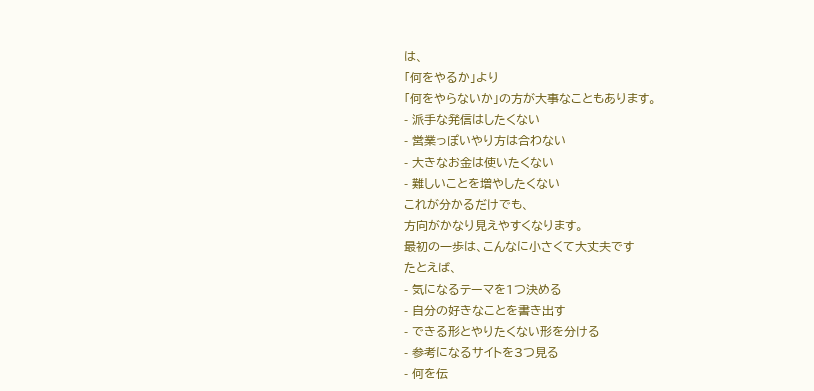は、
「何をやるか」より
「何をやらないか」の方が大事なこともあります。
- 派手な発信はしたくない
- 営業っぽいやり方は合わない
- 大きなお金は使いたくない
- 難しいことを増やしたくない
これが分かるだけでも、
方向がかなり見えやすくなります。
最初の一歩は、こんなに小さくて大丈夫です
たとえば、
- 気になるテーマを1つ決める
- 自分の好きなことを書き出す
- できる形とやりたくない形を分ける
- 参考になるサイトを3つ見る
- 何を伝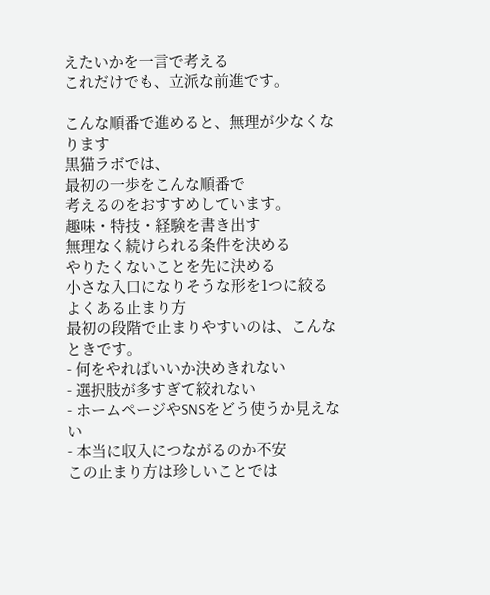えたいかを一言で考える
これだけでも、立派な前進です。

こんな順番で進めると、無理が少なくなります
黒猫ラボでは、
最初の一歩をこんな順番で
考えるのをおすすめしています。
趣味・特技・経験を書き出す
無理なく続けられる条件を決める
やりたくないことを先に決める
小さな入口になりそうな形を1つに絞る
よくある止まり方
最初の段階で止まりやすいのは、こんなときです。
- 何をやればいいか決めきれない
- 選択肢が多すぎて絞れない
- ホームページやSNSをどう使うか見えない
- 本当に収入につながるのか不安
この止まり方は珍しいことでは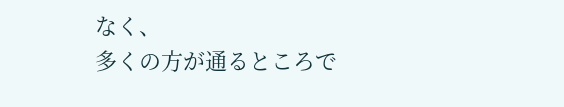なく、
多くの方が通るところで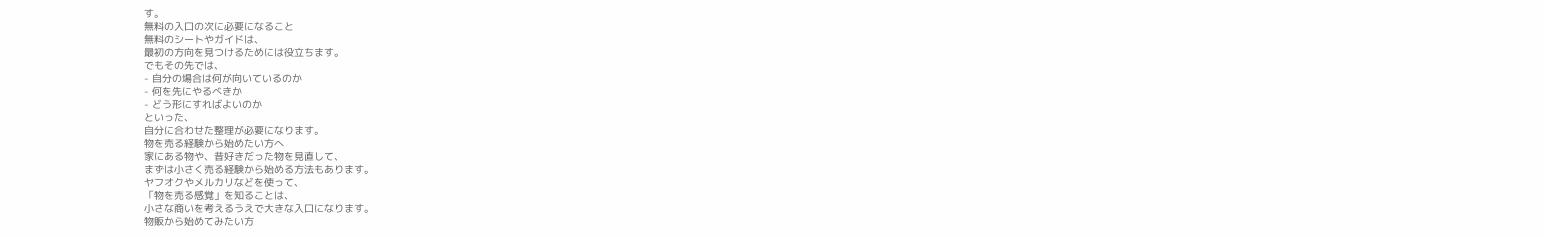す。
無料の入口の次に必要になること
無料のシートやガイドは、
最初の方向を見つけるためには役立ちます。
でもその先では、
- 自分の場合は何が向いているのか
- 何を先にやるべきか
- どう形にすればよいのか
といった、
自分に合わせた整理が必要になります。
物を売る経験から始めたい方へ
家にある物や、昔好きだった物を見直して、
まずは小さく売る経験から始める方法もあります。
ヤフオクやメルカリなどを使って、
「物を売る感覚」を知ることは、
小さな商いを考えるうえで大きな入口になります。
物販から始めてみたい方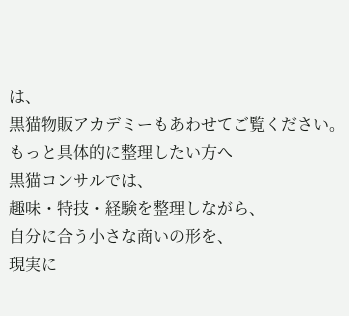は、
黒猫物販アカデミーもあわせてご覧ください。
もっと具体的に整理したい方へ
黒猫コンサルでは、
趣味・特技・経験を整理しながら、
自分に合う小さな商いの形を、
現実に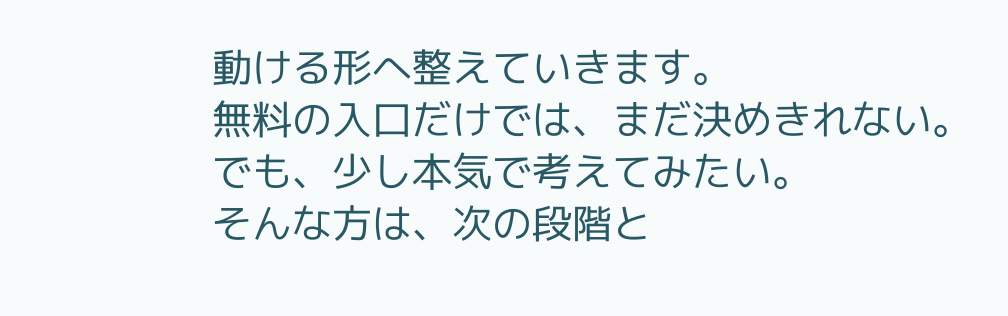動ける形へ整えていきます。
無料の入口だけでは、まだ決めきれない。
でも、少し本気で考えてみたい。
そんな方は、次の段階と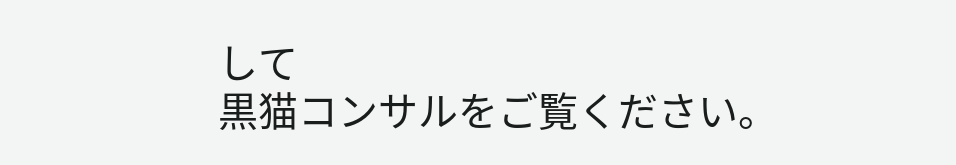して
黒猫コンサルをご覧ください。